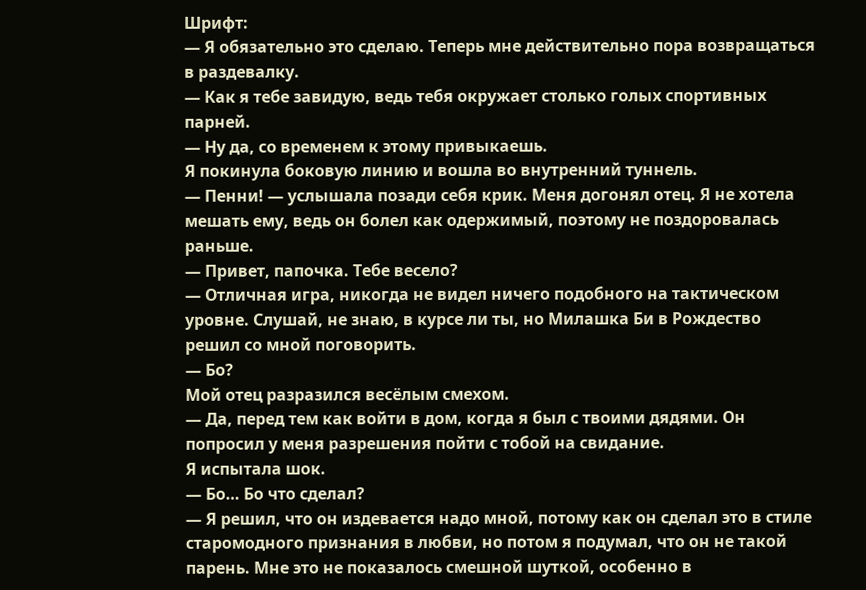Шрифт:
— Я обязательно это сделаю. Теперь мне действительно пора возвращаться в раздевалку.
— Как я тебе завидую, ведь тебя окружает столько голых спортивных парней.
— Ну да, со временем к этому привыкаешь.
Я покинула боковую линию и вошла во внутренний туннель.
— Пенни! — услышала позади себя крик. Меня догонял отец. Я не хотела мешать ему, ведь он болел как одержимый, поэтому не поздоровалась раньше.
— Привет, папочка. Тебе весело?
— Отличная игра, никогда не видел ничего подобного на тактическом уровне. Слушай, не знаю, в курсе ли ты, но Милашка Би в Рождество решил со мной поговорить.
— Бо?
Мой отец разразился весёлым смехом.
— Да, перед тем как войти в дом, когда я был с твоими дядями. Он попросил у меня разрешения пойти с тобой на свидание.
Я испытала шок.
— Бо… Бо что сделал?
— Я решил, что он издевается надо мной, потому как он сделал это в стиле старомодного признания в любви, но потом я подумал, что он не такой парень. Мне это не показалось смешной шуткой, особенно в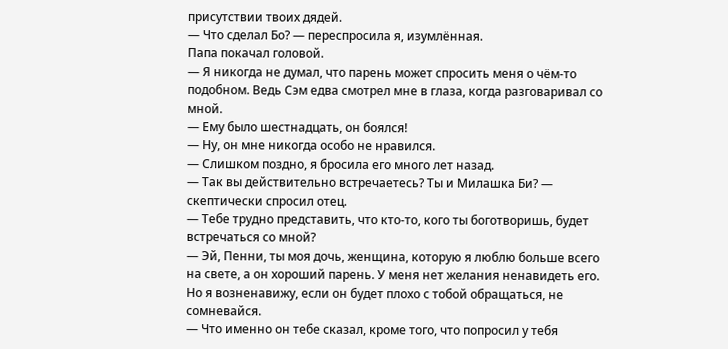присутствии твоих дядей.
— Что сделал Бо? — переспросила я, изумлённая.
Папа покачал головой.
— Я никогда не думал, что парень может спросить меня о чём-то подобном. Ведь Сэм едва смотрел мне в глаза, когда разговаривал со мной.
— Ему было шестнадцать, он боялся!
— Ну, он мне никогда особо не нравился.
— Слишком поздно, я бросила его много лет назад.
— Так вы действительно встречаетесь? Ты и Милашка Би? — скептически спросил отец.
— Тебе трудно представить, что кто-то, кого ты боготворишь, будет встречаться со мной?
— Эй, Пенни, ты моя дочь, женщина, которую я люблю больше всего на свете, а он хороший парень. У меня нет желания ненавидеть его. Но я возненавижу, если он будет плохо с тобой обращаться, не сомневайся.
— Что именно он тебе сказал, кроме того, что попросил у тебя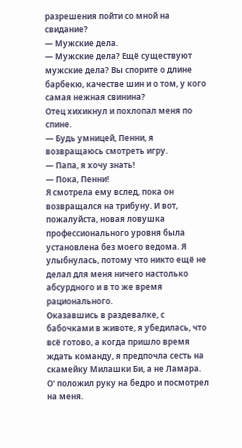разрешения пойти со мной на свидание?
— Мужские дела.
— Мужские дела? Ещё существуют мужские дела? Вы спорите о длине барбекю, качестве шин и о том, у кого самая нежная свинина?
Отец хихикнул и похлопал меня по спине.
— Будь умницей, Пенни, я возвращаюсь смотреть игру.
— Папа, я хочу знать!
— Пока, Пенни!
Я смотрела ему вслед, пока он возвращался на трибуну. И вот, пожалуйста, новая ловушка профессионального уровня была установлена без моего ведома. Я улыбнулась, потому что никто ещё не делал для меня ничего настолько абсурдного и в то же время рационального.
Оказавшись в раздевалке, с бабочками в животе, я убедилась, что всё готово, а когда пришло время ждать команду, я предпочла сесть на скамейку Милашки Би, а не Ламара.
О' положил руку на бедро и посмотрел на меня.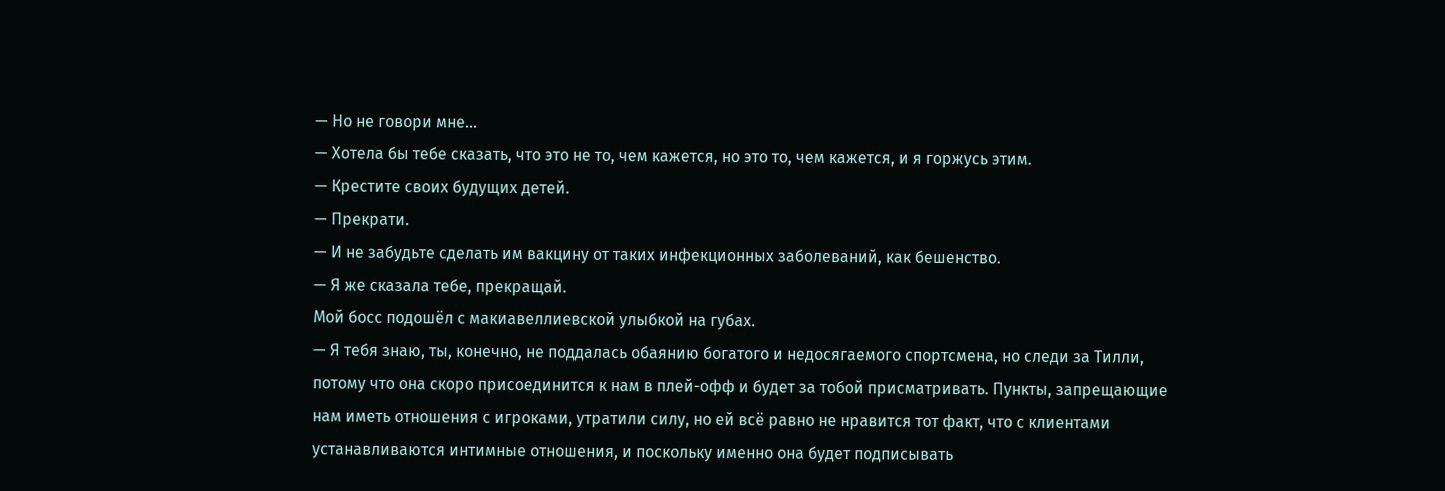— Но не говори мне...
— Хотела бы тебе сказать, что это не то, чем кажется, но это то, чем кажется, и я горжусь этим.
— Крестите своих будущих детей.
— Прекрати.
— И не забудьте сделать им вакцину от таких инфекционных заболеваний, как бешенство.
— Я же сказала тебе, прекращай.
Мой босс подошёл с макиавеллиевской улыбкой на губах.
— Я тебя знаю, ты, конечно, не поддалась обаянию богатого и недосягаемого спортсмена, но следи за Тилли, потому что она скоро присоединится к нам в плей-офф и будет за тобой присматривать. Пункты, запрещающие нам иметь отношения с игроками, утратили силу, но ей всё равно не нравится тот факт, что с клиентами устанавливаются интимные отношения, и поскольку именно она будет подписывать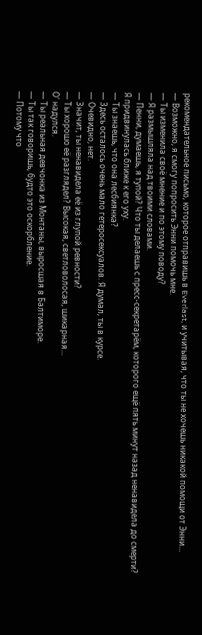рекомендательное письмо, которое отправишь в Everlast, и учитывая, что ты не хочешь никакой помощи от Энни...
— Возможно, я смогу попросить Энни помочь мне.
— Ты изменила своё мнение и по этому поводу?
— Я размышляла над твоими словами.
— Пенни, думаешь, я тупой? Что ты делаешь с пресс-секретарём, которого ещё пять минут назад ненавидела до смерти?
Я придвинулась ближе к его уху.
— Ты знаешь, что она лесбиянка?
— Здесь осталось очень мало гетеросексуалов. Я думал, ты в курсе.
— Очевидно, нет.
— Значит, ты ненавидела её из глупой ревности?
— Ты хорошо её разглядел? Высокая, светловолосая, шикарная...
О' надулся.
— Ты реальная девчонка из Монтаны, выросшая в Балтиморе.
— Ты так говоришь, будто это оскорбление.
— Потому что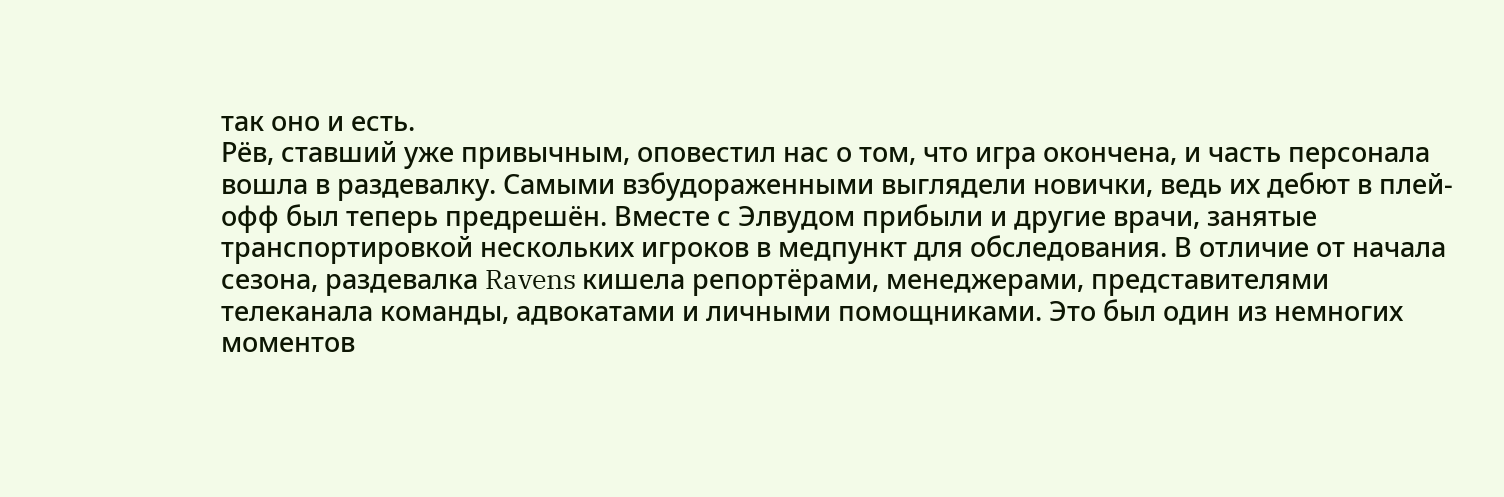так оно и есть.
Рёв, ставший уже привычным, оповестил нас о том, что игра окончена, и часть персонала вошла в раздевалку. Самыми взбудораженными выглядели новички, ведь их дебют в плей-офф был теперь предрешён. Вместе с Элвудом прибыли и другие врачи, занятые транспортировкой нескольких игроков в медпункт для обследования. В отличие от начала сезона, раздевалка Ravens кишела репортёрами, менеджерами, представителями телеканала команды, адвокатами и личными помощниками. Это был один из немногих моментов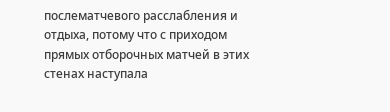послематчевого расслабления и отдыха, потому что с приходом прямых отборочных матчей в этих стенах наступала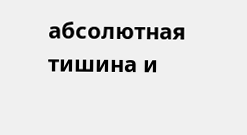абсолютная тишина и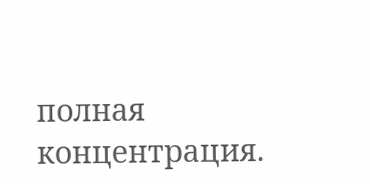полная концентрация.